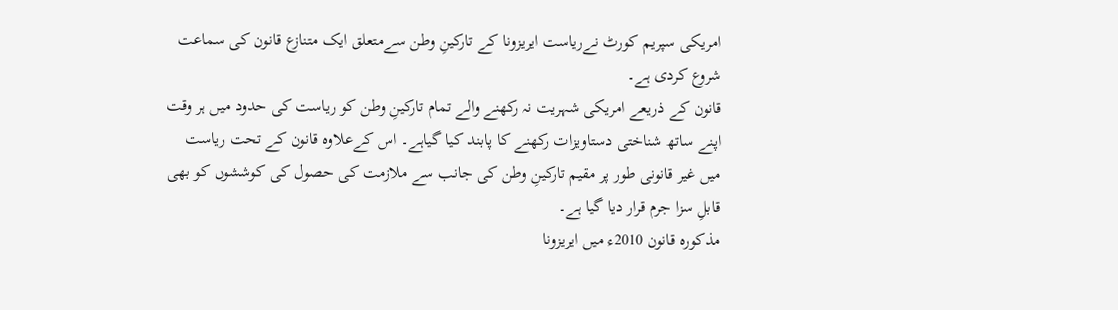امریکی سپریم کورٹ نےریاست ایریزونا کے تارکینِ وطن سےمتعلق ایک متنازع قانون کی سماعت شروع کردی ہے۔
قانون کے ذریعے امریکی شہریت نہ رکھنے والے تمام تارکینِ وطن کو ریاست کی حدود میں ہر وقت اپنے ساتھ شناختی دستاویزات رکھنے کا پابند کیا گیاہے۔ اس کےعلاوہ قانون کے تحت ریاست میں غیر قانونی طور پر مقیم تارکینِ وطن کی جانب سے ملازمت کی حصول کی کوششوں کو بھی قابلِ سزا جرم قرار دیا گیا ہے۔
مذکورہ قانون 2010ء میں ایریزونا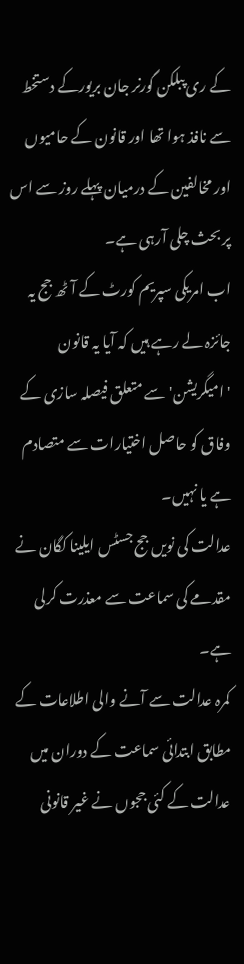کے ری پبلکن گورنر جان بریورکے دستخط سے نافذ ہوا تھا اور قانون کے حامیوں اور مخالفین کے درمیان پہلے روز سے اس پر بحث چلی آرہی ہے۔
اب امریکی سپریم کورٹ کے آٹھ جج یہ جائزہ لے رہے ہیں کہ آیا یہ قانون 'امیگریشن' سے متعلق فیصلہ سازی کے وفاق کو حاصل اختیارات سے متصادم ہے یا نہیں۔
عدالت کی نویں جج جسٹس ایلینا کگان نے مقدمے کی سماعت سے معذرت کرلی ہے۔
کمرہ عدالت سے آنے والی اطلاعات کے مطابق ابتدائی سماعت کے دوران میں عدالت کے کئی ججوں نے غیر قانونی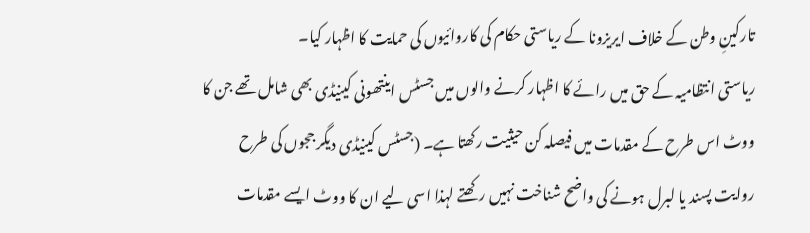تارکینِ وطن کے خلاف ایریزونا کے ریاستی حکام کی کاروائیوں کی حمایت کا اظہار کیا۔
ریاستی انتظامیہ کے حق میں رائے کا اظہار کرنے والوں میں جسٹس اینتھونی کینیڈی بھی شامل تھے جن کا ووٹ اس طرح کے مقدمات میں فیصلہ کن حیثیت رکھتا ہے۔ (جسٹس کینیڈی دیگر ججوں کی طرح روایت پسند یا لبرل ہونے کی واضح شناخت نہیں رکھتے لہذا اسی لیے ان کا ووٹ ایسے مقدمات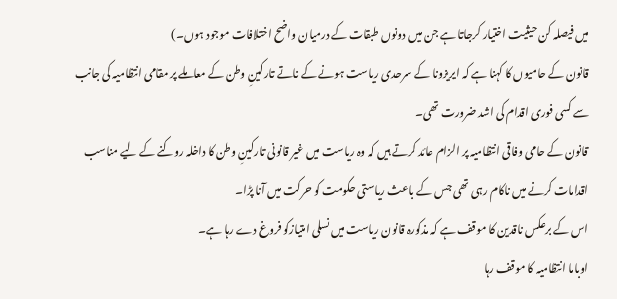میں فیصلہ کن حیثیت اختیار کرجاتا ہے جن میں دونوں طبقات کے درمیان واضح اختلافات موجود ہوں۔)
قانون کے حامیوں کا کہنا ہے کہ ایریزونا کے سرحدی ریاست ہونے کے ناتے تارکینِ وطن کے معاملے پر مقامی انتظامیہ کی جانب سے کسی فوری اقدام کی اشد ضرورت تھی۔
قانون کے حامی وفاقی انتظامیہ پر الزام عائد کرتے ہیں کہ وہ ریاست میں غیر قانونی تارکینِ وطن کا داخلہ روکنے کے لیے مناسب اقدامات کرنے میں ناکام رہی تھی جس کے باعث ریاستی حکومت کو حرکت میں آنا پڑا۔
اس کے برعکس ناقدین کا موقف ہے کہ مذکورہ قانون ریاست میں نسلی امتیازکو فروغ دے رہا ہے۔
اوباما انتظامیہ کا موقف رہا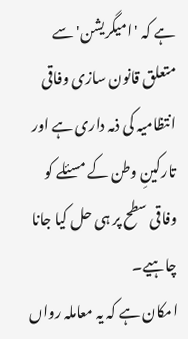ہے کہ 'امیگریشن' سے متعلق قانون سازی وفاقی انتظامیہ کی ذمہ داری ہے اور تارکینِ وطن کے مسئلے کو وفاقی سطح پر ہی حل کیا جانا چاہیے۔
امکان ہے کہ یہ معاملہ رواں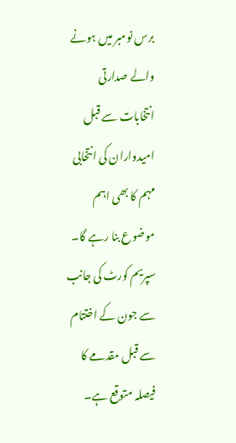برس نومبر میں ہونے والے صدارتی انتخابات سے قبل امیدواران کی انتخابی مہم کا بھی اہم موضوع بنا رہے گا۔
سپریم کورٹ کی جانب سے جون کے اختتام سے قبل مقدمے کا فیصلہ متوقع ہے۔